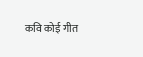कवि कोई गीत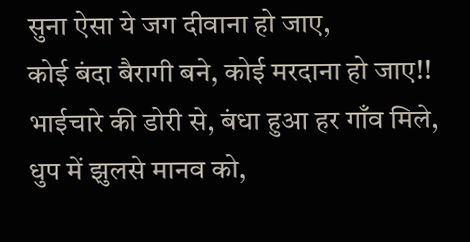सुना ऐसा ये जग दीवाना हो जाए,
कोई बंदा बैरागी बने, कोई मरदाना हो जाए!!
भाईचारे की डोरी से, बंधा हुआ हर गाँव मिले,
धुप में झुलसे मानव को,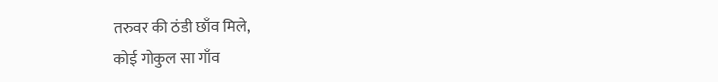तरुवर की ठंडी छाँव मिले,
कोई गोकुल सा गाँव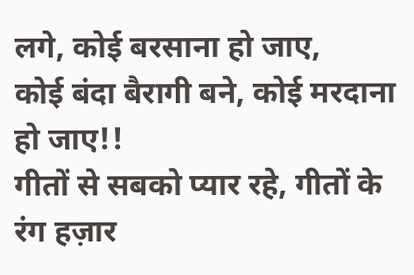लगे, कोई बरसाना हो जाए,
कोई बंदा बैरागी बने, कोई मरदाना हो जाए!!
गीतों से सबको प्यार रहे, गीतों के रंग हज़ार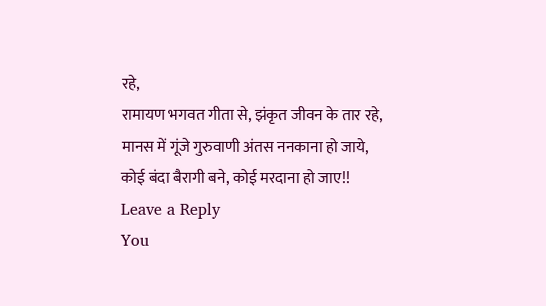रहे,
रामायण भगवत गीता से, झंकृत जीवन के तार रहे,
मानस में गूंजे गुरुवाणी अंतस ननकाना हो जाये,
कोई बंदा बैरागी बने, कोई मरदाना हो जाए!!
Leave a Reply
You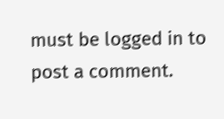must be logged in to post a comment.